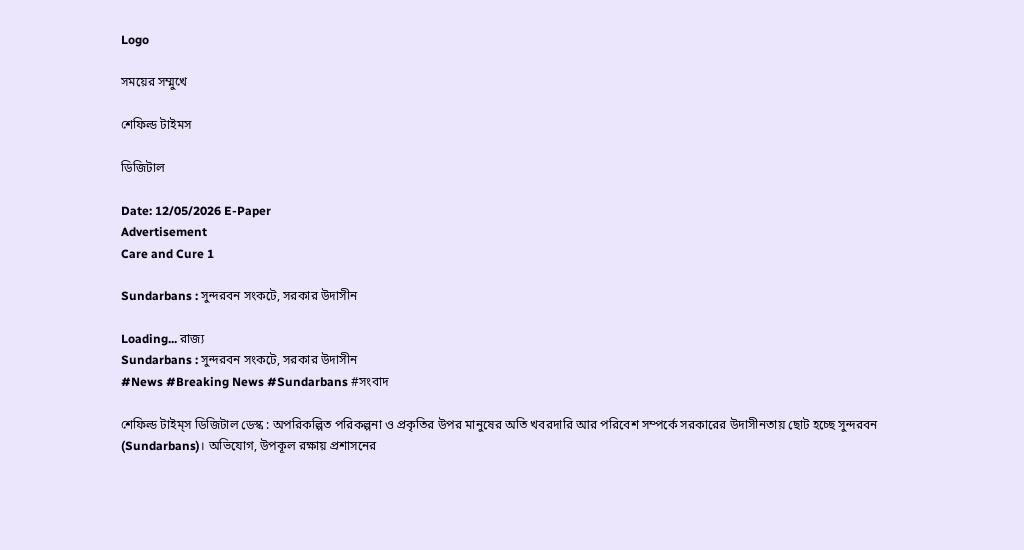Logo

সময়ের সম্মুখে

শেফিল্ড টাইমস

ডিজিটাল

Date: 12/05/2026 E-Paper
Advertisement
Care and Cure 1

Sundarbans : সুন্দরবন সংকটে, সরকার উদাসীন

Loading... রাজ্য
Sundarbans : সুন্দরবন সংকটে, সরকার উদাসীন
#News #Breaking News #Sundarbans #সংবাদ

শেফিল্ড টাইম্‌স ডিজিটাল ডেস্ক : অপরিকল্পিত পরিকল্পনা ও প্রকৃতির উপর মানুষের অতি খবরদারি আর পরিবেশ সম্পর্কে সরকারের উদাসীনতায় ছোট হচ্ছে সুন্দরবন (Sundarbans)। অভিযোগ, উপকূল রক্ষায় প্রশাসনের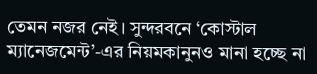তেমন নজর নেই। সুন্দরবনে ‘কোস্টাল ম্যানেজমেন্ট’-এর নিয়মকানুনও মানা হচ্ছে না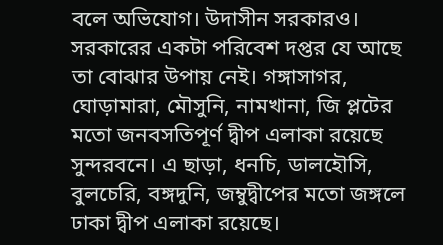বলে অভিযোগ। উদাসীন সরকারও। সরকারের একটা পরিবেশ দপ্তর যে আছে তা বোঝার উপায় নেই। গঙ্গাসাগর, ঘোড়ামারা, মৌসুনি, নামখানা, জি প্লটের মতো জনবসতিপূর্ণ দ্বীপ এলাকা রয়েছে সুন্দরবনে। এ ছাড়া, ধনচি, ডালহৌসি, বুলচেরি, বঙ্গদুনি, জম্বুদ্বীপের মতো জঙ্গলে ঢাকা দ্বীপ এলাকা রয়েছে।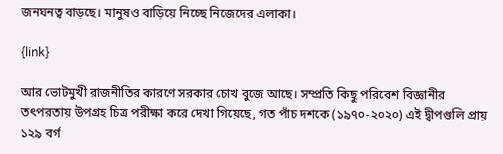জনঘনত্ব বাড়ছে। মানুষও বাড়িয়ে নিচ্ছে নিজেদের এলাকা।

{link}

আর ভোটমুখী রাজনীতির কারণে সরকার চোখ বুজে আছে। সম্প্রতি কিছু পরিবেশ বিজ্ঞানীর তৎপরতায় উপগ্রহ চিত্র পরীক্ষা করে দেখা গিয়েছে, গত পাঁচ দশকে (১৯৭০-২০২০) এই দ্বীপগুলি প্রায় ১২৯ বর্গ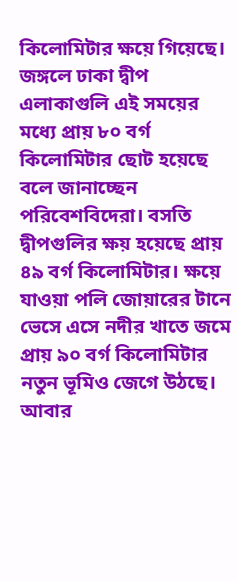কিলোমিটার ক্ষয়ে গিয়েছে। জঙ্গলে ঢাকা দ্বীপ এলাকাগুলি এই সময়ের মধ্যে প্রায় ৮০ বর্গ কিলোমিটার ছোট হয়েছে বলে জানাচ্ছেন পরিবেশবিদেরা। বসতি দ্বীপগুলির ক্ষয় হয়েছে প্রায় ৪৯ বর্গ কিলোমিটার। ক্ষয়ে যাওয়া পলি জোয়ারের টানে ভেসে এসে নদীর খাতে জমে প্রায় ৯০ বর্গ কিলোমিটার নতুন ভূমিও জেগে উঠছে। আবার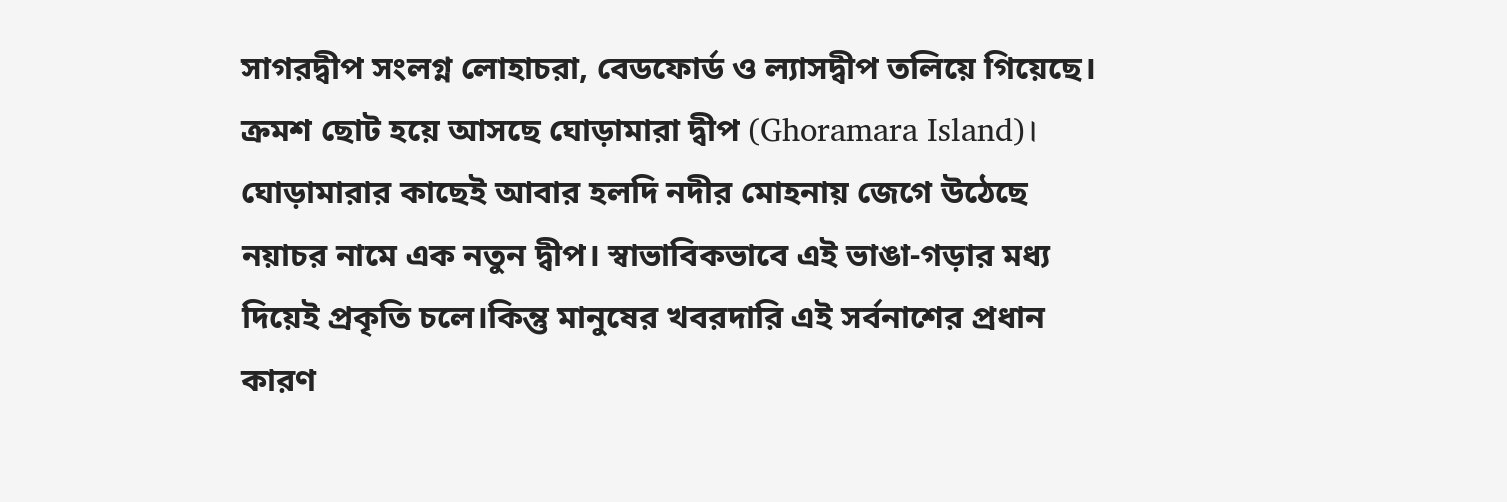সাগরদ্বীপ সংলগ্ন লোহাচরা, বেডফোর্ড ও ল্যাসদ্বীপ তলিয়ে গিয়েছে। ক্রমশ ছোট হয়ে আসছে ঘোড়ামারা দ্বীপ (Ghoramara Island)। ঘোড়ামারার কাছেই আবার হলদি নদীর মোহনায় জেগে উঠেছে নয়াচর নামে এক নতুন দ্বীপ। স্বাভাবিকভাবে এই ভাঙা-গড়ার মধ্য দিয়েই প্রকৃতি চলে।কিন্তু মানুষের খবরদারি এই সর্বনাশের প্রধান কারণ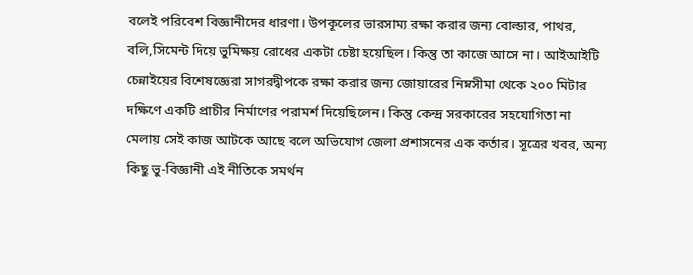বলেই পরিবেশ বিজ্ঞানীদের ধারণা। উপকূলের ভারসাম্য রক্ষা করার জন্য বোল্ডার, পাথর, বলি,সিমেন্ট দিয়ে ভুমিক্ষয় রোধের একটা চেষ্টা হয়েছিল। কিন্তু তা কাজে আসে না। আইআইটি চেন্নাইয়ের বিশেষজ্ঞেরা সাগরদ্বীপকে রক্ষা করার জন্য জোয়ারের নিম্নসীমা থেকে ২০০ মিটার দক্ষিণে একটি প্রাচীর নির্মাণের পরামর্শ দিয়েছিলেন। কিন্তু কেন্দ্র সরকারের সহযোগিতা না মেলায় সেই কাজ আটকে আছে বলে অভিযোগ জেলা প্রশাসনের এক কর্তার। সূত্রের খবর, অন্য কিছু ভু-বিজ্ঞানী এই নীতিকে সমর্থন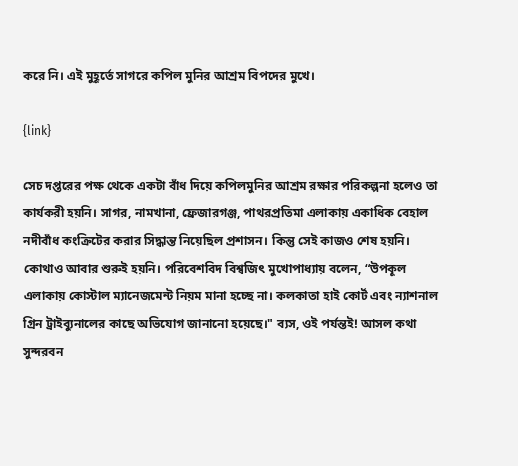করে নি। এই মুহূর্তে সাগরে কপিল মুনির আশ্রম বিপদের মুখে।

{link}

সেচ দপ্তরের পক্ষ থেকে একটা বাঁধ দিয়ে কপিলমুনির আশ্রম রক্ষার পরিকল্পনা হলেও তা কার্যকরী হয়নি। সাগর, নামখানা, ফ্রেজারগঞ্জ, পাথরপ্রতিমা এলাকায় একাধিক বেহাল নদীবাঁধ কংক্রিটের করার সিদ্ধান্ত নিয়েছিল প্রশাসন। কিন্তু সেই কাজও শেষ হয়নি। কোথাও আবার শুরুই হয়নি। পরিবেশবিদ বিশ্বজিৎ মুখোপাধ্যায় বলেন, “উপকূল এলাকায় কোস্টাল ম্যানেজমেন্ট নিয়ম মানা হচ্ছে না। কলকাতা হাই কোর্ট এবং ন্যাশনাল গ্রিন ট্রাইব্যুনালের কাছে অভিযোগ জানানো হয়েছে।" ব্যস, ওই পর্যন্তই! আসল কথা সুন্দরবন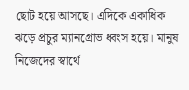ছোট হয়ে আসছে। এদিকে একাধিক ঝড়ে প্রচুর ম্যানগ্রোভ ধ্বংস হয়ে। মানুষ নিজেদের স্বার্থে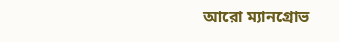আরো ম্যানগ্রোভ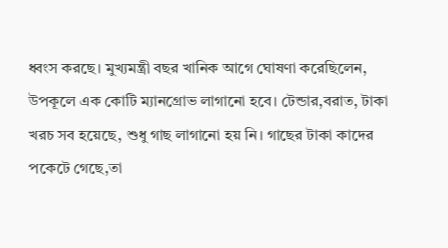ধ্বংস করছে। মুখ্যমন্ত্রী বছর খানিক আগে ঘোষণা করেছিলেন, উপকূলে এক কোটি ম্যানগ্রোভ লাগানো হবে। টেন্ডার,বরাত, টাকা খরচ সব হয়েছে, শুধু গাছ লাগানো হয় নি। গাছের টাকা কাদের পকেটে গেছে,তা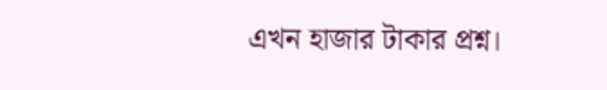এখন হাজার টাকার প্রশ্ন।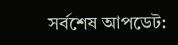সর্বশেষ আপডেট: